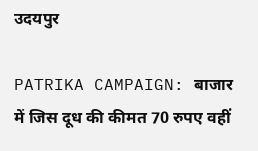उदयपुर

PATRIKA CAMPAIGN: बाजार में जिस दूध की कीमत 70 रुपए वहीं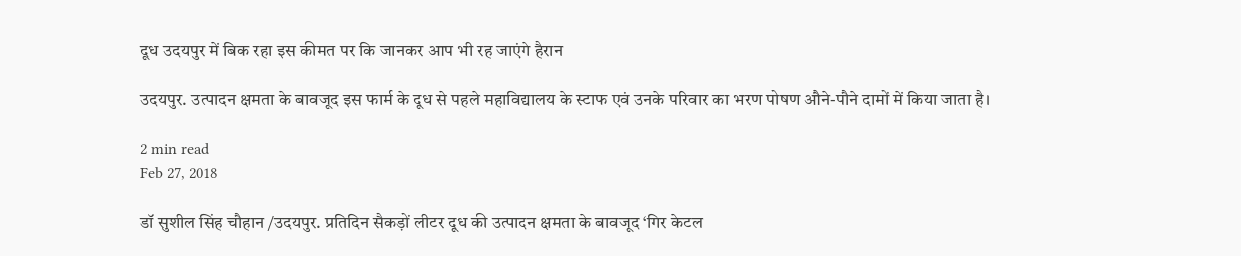दूध उदयपुर में बिक रहा इस कीमत पर कि जानकर आप भी रह जाएंगे हैरान

उदयपुर. उत्पादन क्षमता के बावजूद इस फार्म के दूध से पहले महाविद्यालय के स्टाफ एवं उनके परिवार का भरण पोषण औने-पौने दामों में किया जाता है।

2 min read
Feb 27, 2018

डॉ सुशील सिंह चौहान /उदयपुर. प्रतिदिन सैकड़ों लीटर दूध की उत्पादन क्षमता के बावजूद ‘गिर केटल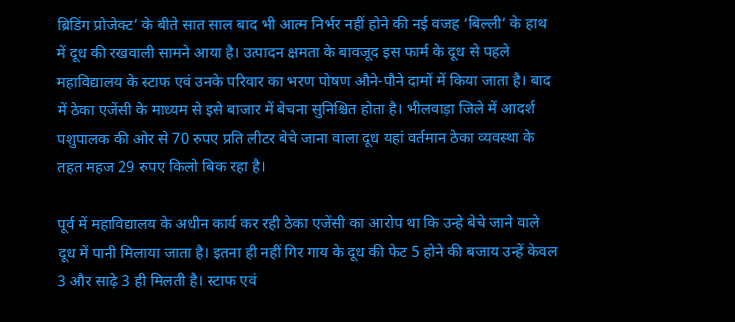ब्रिडिंग प्रोजेक्ट’ के बीते सात साल बाद भी आत्म निर्भर नहीं होने की नई वजह ‘बिल्ली’ के हाथ में दूध की रखवाली सामने आया है। उत्पादन क्षमता के बावजूद इस फार्म के दूध से पहले महाविद्यालय के स्टाफ एवं उनके परिवार का भरण पोषण औने-पौने दामों में किया जाता है। बाद में ठेका एजेंसी के माध्यम से इसे बाजार में बेचना सुनिश्चित होता है। भीलवाड़ा जिले में आदर्श पशुपालक की ओर से 70 रुपए प्रति लीटर बेचे जाना वाला दूध यहां वर्तमान ठेका व्यवस्था के तहत महज 29 रुपए किलो बिक रहा है।

पूर्व में महाविद्यालय के अधीन कार्य कर रही ठेका एजेंसी का आरोप था कि उन्हे बेचे जाने वाले दूध में पानी मिलाया जाता है। इतना ही नहीं गिर गाय के दूध की फेट 5 होने की बजाय उन्हें केवल 3 और साढ़े 3 ही मिलती है। स्टाफ एवं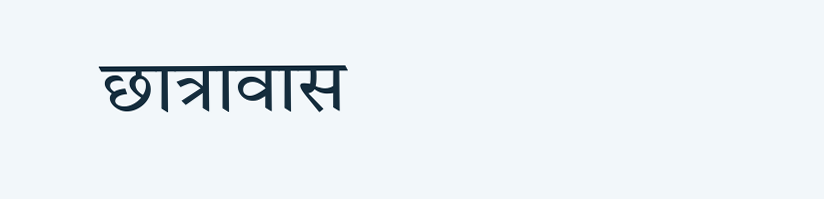छात्रावास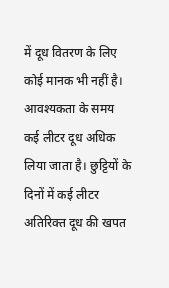में दूध वितरण के लिए कोई मानक भी नहीं है। आवश्यकता के समय कई लीटर दूध अधिक लिया जाता है। छुट्टियों के दिनों में कई लीटर अतिरिक्त दूध की खपत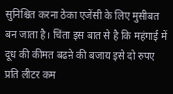सुनिश्चित करना ठेका एजेंसी के लिए मुसीबत बन जाता है। चिंता इस बात से है कि महंगाई में दूध की कीमत बढऩे की बजाय इसे दो रुपए प्रति लीटर कम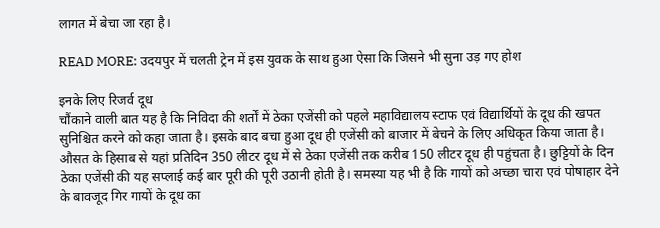लागत में बेचा जा रहा है।

READ MORE: उदयपुर में चलती ट्रेन में इस युवक के साथ हुआ ऐसा कि जिसने भी सुना उड़ गए होश

इनके लिए रिजर्व दूध
चौंकाने वाली बात यह है कि निविदा की शर्तों में ठेका एजेंसी को पहले महाविद्यालय स्टाफ एवं विद्यार्थियों के दूध की खपत सुनिश्चित करने को कहा जाता है। इसके बाद बचा हुआ दूध ही एजेंसी को बाजार में बेचने के लिए अधिकृत किया जाता है। औसत के हिसाब से यहां प्रतिदिन 350 लीटर दूध में से ठेका एजेंसी तक करीब 150 लीटर दूध ही पहुंचता है। छुट्टियों के दिन ठेका एजेंसी की यह सप्लाई कई बार पूरी की पूरी उठानी होती है। समस्या यह भी है कि गायों को अच्छा चारा एवं पोषाहार देने के बावजूद गिर गायों के दूध का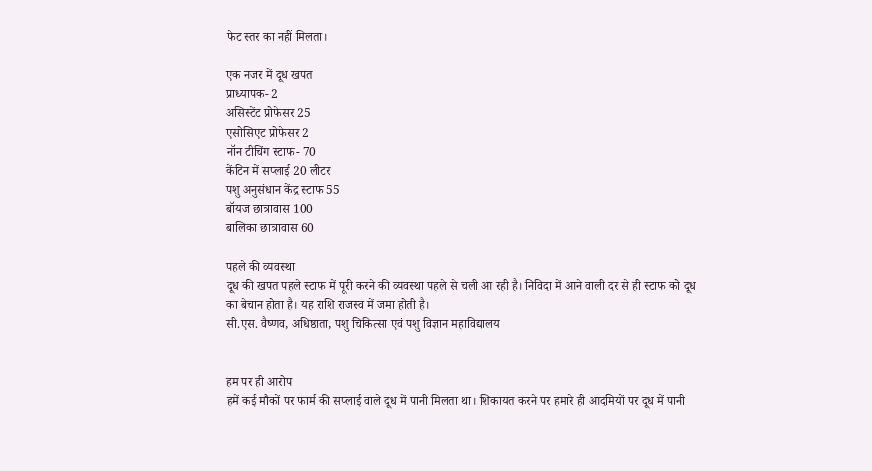फेट स्तर का नहीं मिलता।

एक नजर में दूध खपत
प्राध्यापक- 2
असिस्टेंट प्रोफेसर 25
एसोसिएट प्रोफेसर 2
नॉन टीचिंग स्टाफ- 70
केंटिन में सप्लाई 20 लीटर
पशु अनुसंधान केंद्र स्टाफ 55
बॉयज छात्रावास 100
बालिका छात्रावास 60

पहले की व्यवस्था
दूध की खपत पहले स्टाफ में पूरी करने की व्यवस्था पहले से चली आ रही है। निविदा में आने वाली दर से ही स्टाफ को दूध का बेचान होता है। यह राशि राजस्व में जमा होती है।
सी.एस. वैष्णव, अधिष्ठाता, पशु चिकित्सा एवं पशु विज्ञान महाविद्यालय


हम पर ही आरोप
हमें कई मौकों पर फार्म की सप्लाई वाले दूध में पानी मिलता था। शिकायत करने पर हमारे ही आदमियों पर दूध में पानी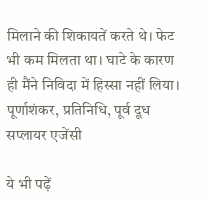मिलाने की शिकायतें करते थे। फेट भी कम मिलता था। घाटे के कारण ही मैंने निविदा में हिस्सा नहीं लिया।
पूर्णाशंकर, प्रतिनिधि, पूर्व दूध सप्लायर एजेंसी

ये भी पढ़ें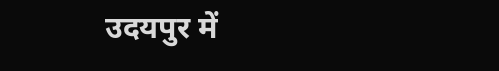उदयपुर में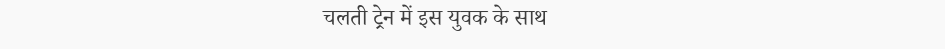चलती ट्रेन में इस युवक के साथ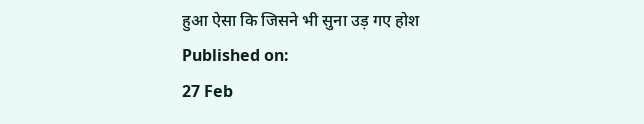हुआ ऐसा कि जिसने भी सुना उड़ गए होश
Published on:
27 Feb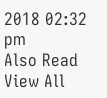2018 02:32 pm
Also Read
View All